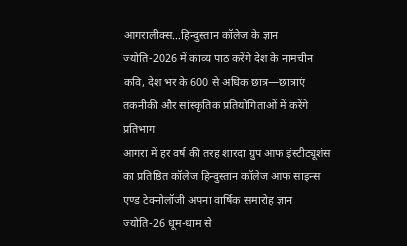आगरालीक्स…हिन्दुस्तान कॉलेज के ज्ञान ज्योति-2026 में काव्य पाठ करेंगे देश के नामचीन कवि, देश भर के 600 से अधिक छात्र—छात्राएं तकनीकी और सांस्कृतिक प्रतियोगिताओं में करेंगे प्रतिभाग
आगरा में हर वर्ष की तरह शारदा ग्रुप आफ इंस्टीट्यूशंस का प्रतिष्ठित कॉलेज हिन्दुस्तान कॉलेज आफ साइन्स एण्ड टेक्नोलॉजी अपना वार्षिक समारोह ज्ञान ज्योति-26 धूम-धाम से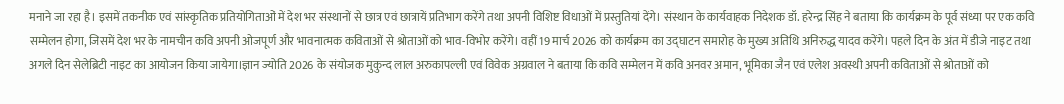मनाने जा रहा है। इसमें तकनीक एवं सांस्कृतिक प्रतियोगिताओं में देश भर संस्थानों से छात्र एवं छात्रायें प्रतिभाग करेंगे तथा अपनी विशिष्ट विधाओं में प्रस्तुतियां देंगे। संस्थान के कार्यवाहक निदेशक डॉ. हरेन्द्र सिंह ने बताया कि कार्यक्रम के पूर्व संध्या पर एक कवि सम्मेलन होगा, जिसमें देश भर के नामचीन कवि अपनी ओजपूर्ण और भावनात्मक कविताओं से श्रोताओं को भाव-विभोर करेंगे। वहीं 19 मार्च 2026 को कार्यक्रम का उद्घाटन समारोह के मुख्य अतिथि अनिरुद्ध यादव करेंगे। पहले दिन के अंत में डीजे नाइट तथा अगले दिन सेलेब्रिटी नाइट का आयोजन किया जायेगा।ज्ञान ज्योति 2026 के संयोजक मुकुन्द लाल अरुकापल्ली एवं विवेक अग्रवाल ने बताया कि कवि सम्मेलन में कवि अनवर अमान, भूमिका जैन एवं एलेश अवस्थी अपनी कविताओं से श्रोताओं को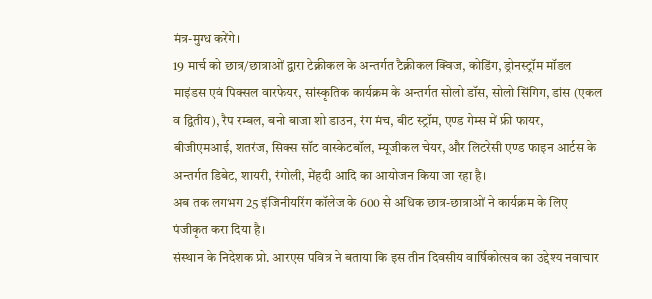मंत्र-मुग्ध करेंगे।
19 मार्च को छात्र/छात्राओं द्वारा टेक्नीकल के अन्तर्गत टैक्नीकल क्विज, कोडिंग, ड्रोनस्ट्रॉम मॉडल माइंडस एवं पिक्सल वारफेयर, सांस्कृतिक कार्यक्रम के अन्तर्गत सोलो डॉस, सोलो सिंगिग, डांस (एकल व द्वितीय), रैप रम्बल, बनो बाजा शो डाउन, रंग मंच, बीट स्ट्रॉम, एण्ड गेम्स में फ्री फायर, बीजीएमआई, शतरंज, सिक्स सॉट वास्केटबॉल, म्यूजीकल चेयर, और लिटरेसी एण्ड फाइन आर्टस के अन्तर्गत डिबेट, शायरी, रंगोली, मेंहदी आदि का आयोजन किया जा रहा है।
अब तक लगभग 25 इंजिनीयरिंग कॉलेज के 600 से अधिक छात्र-छात्राओं ने कार्यक्रम के लिए पंजीकृत करा दिया है।
संस्थान के निदेशक प्रो. आरएस पवित्र ने बताया कि इस तीन दिवसीय वार्षिकोत्सव का उद्देश्य नवाचार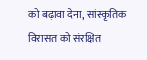को बढ़ावा देना, सांस्कृतिक विरासत को संरक्षित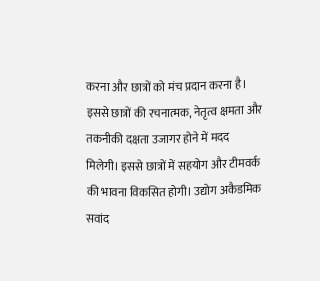करना और छात्रों को मंच प्रदान करना है। इससे छात्रों की रचनात्मक, नेतृत्व क्षमता और तकनीकी दक्षता उजागर होने में मदद मिलेगी। इससे छात्रों में सहयोग और टीमवर्क की भावना विकसित होगी। उद्योग अकैडमिक सवांद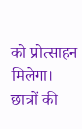को प्रोत्साहन मिलेगा। छात्रों की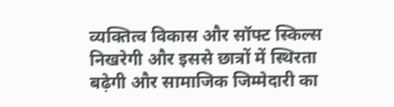व्यक्तित्व विकास और सॉफ्ट स्किल्स निखरेगी और इससे छात्रों में स्थिरता बढ़ेगी और सामाजिक जिम्मेदारी का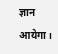ज्ञान आयेगा।